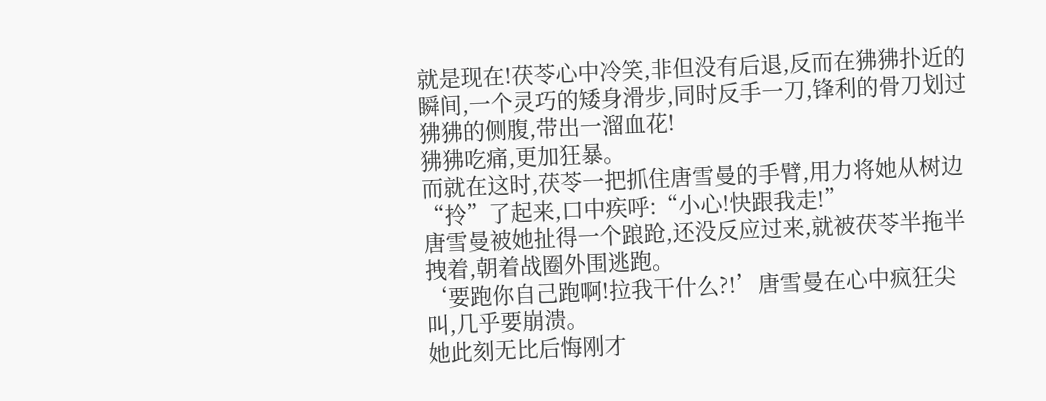就是现在!茯苓心中冷笑,非但没有后退,反而在狒狒扑近的瞬间,一个灵巧的矮身滑步,同时反手一刀,锋利的骨刀划过狒狒的侧腹,带出一溜血花!
狒狒吃痛,更加狂暴。
而就在这时,茯苓一把抓住唐雪曼的手臂,用力将她从树边“拎”了起来,口中疾呼:“小心!快跟我走!”
唐雪曼被她扯得一个踉跄,还没反应过来,就被茯苓半拖半拽着,朝着战圈外围逃跑。
‘要跑你自己跑啊!拉我干什么?!’唐雪曼在心中疯狂尖叫,几乎要崩溃。
她此刻无比后悔刚才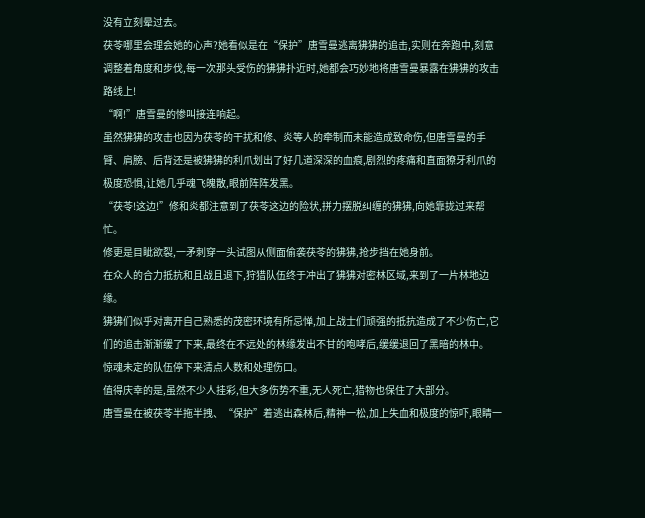没有立刻晕过去。
茯苓哪里会理会她的心声?她看似是在“保护”唐雪曼逃离狒狒的追击,实则在奔跑中,刻意调整着角度和步伐,每一次那头受伤的狒狒扑近时,她都会巧妙地将唐雪曼暴露在狒狒的攻击路线上!
“啊!”唐雪曼的惨叫接连响起。
虽然狒狒的攻击也因为茯苓的干扰和修、炎等人的牵制而未能造成致命伤,但唐雪曼的手臂、肩膀、后背还是被狒狒的利爪划出了好几道深深的血痕,剧烈的疼痛和直面獠牙利爪的极度恐惧,让她几乎魂飞魄散,眼前阵阵发黑。
“茯苓!这边!”修和炎都注意到了茯苓这边的险状,拼力摆脱纠缠的狒狒,向她靠拢过来帮忙。
修更是目眦欲裂,一矛刺穿一头试图从侧面偷袭茯苓的狒狒,抢步挡在她身前。
在众人的合力抵抗和且战且退下,狩猎队伍终于冲出了狒狒对密林区域,来到了一片林地边缘。
狒狒们似乎对离开自己熟悉的茂密环境有所忌惮,加上战士们顽强的抵抗造成了不少伤亡,它们的追击渐渐缓了下来,最终在不远处的林缘发出不甘的咆哮后,缓缓退回了黑暗的林中。
惊魂未定的队伍停下来清点人数和处理伤口。
值得庆幸的是,虽然不少人挂彩,但大多伤势不重,无人死亡,猎物也保住了大部分。
唐雪曼在被茯苓半拖半拽、“保护”着逃出森林后,精神一松,加上失血和极度的惊吓,眼睛一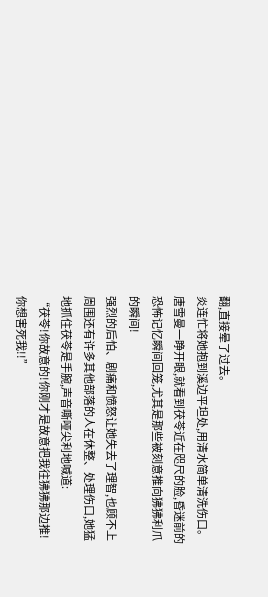翻,直接晕了过去。
炎连忙将她抱到溪边平坦处,用清水简单清洗伤口。
唐雪曼一睁开眼,就看到茯苓近在咫尺的脸,昏迷前的恐怖记忆瞬间回笼,尤其是那些被刻意推向狒狒利爪的瞬间!
强烈的后怕、剧痛和愤怒让她失去了理智,也顾不上周围还有许多其他部落的人在休整、处理伤口,她猛地抓住茯苓是手腕,声音嘶哑尖利地喊道:
“茯苓!你故意的!你刚才是故意把我往狒狒那边推!你想害死我!!”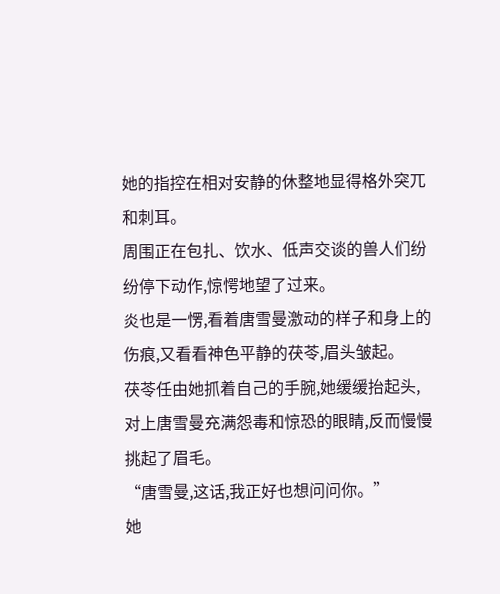她的指控在相对安静的休整地显得格外突兀和刺耳。
周围正在包扎、饮水、低声交谈的兽人们纷纷停下动作,惊愕地望了过来。
炎也是一愣,看着唐雪曼激动的样子和身上的伤痕,又看看神色平静的茯苓,眉头皱起。
茯苓任由她抓着自己的手腕,她缓缓抬起头,对上唐雪曼充满怨毒和惊恐的眼睛,反而慢慢挑起了眉毛。
“唐雪曼,这话,我正好也想问问你。”
她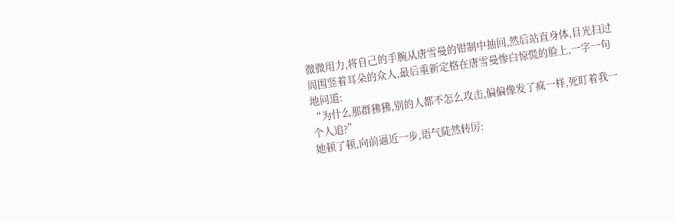微微用力,将自己的手腕从唐雪曼的钳制中抽回,然后站直身体,目光扫过周围竖着耳朵的众人,最后重新定格在唐雪曼惨白惊慌的脸上,一字一句地问道:
“为什么那群狒狒,别的人都不怎么攻击,偏偏像发了疯一样,死盯着我一个人追?”
她顿了顿,向前逼近一步,语气陡然转厉: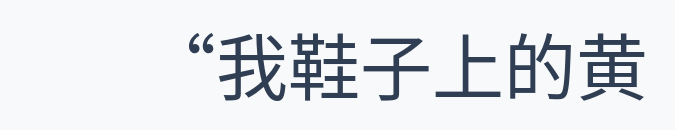“我鞋子上的黄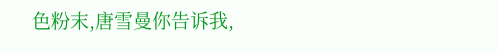色粉末,唐雪曼你告诉我,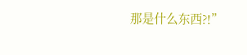那是什么东西?!”